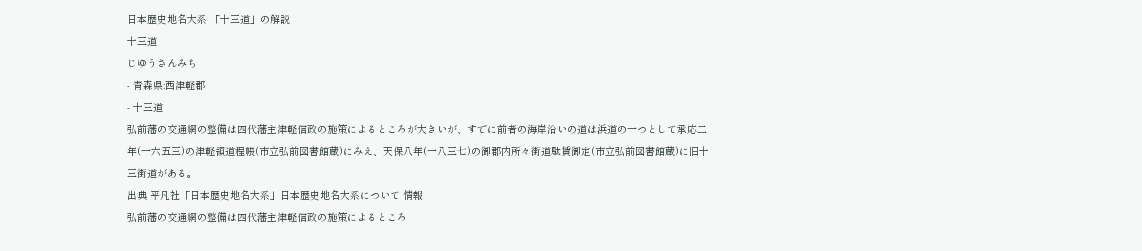日本歴史地名大系 「十三道」の解説
十三道
じゆうさんみち
- 青森県:西津軽郡
- 十三道
弘前藩の交通網の整備は四代藩主津軽信政の施策によるところが大きいが、すでに前者の海岸沿いの道は浜道の一つとして承応二年(一六五三)の津軽領道程帳(市立弘前図書館蔵)にみえ、天保八年(一八三七)の御郡内所々街道駄賃御定(市立弘前図書館蔵)に旧十三街道がある。
出典 平凡社「日本歴史地名大系」日本歴史地名大系について 情報
弘前藩の交通網の整備は四代藩主津軽信政の施策によるところ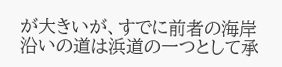が大きいが、すでに前者の海岸沿いの道は浜道の一つとして承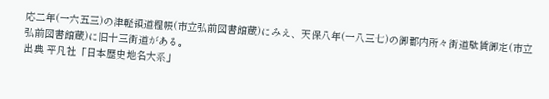応二年(一六五三)の津軽領道程帳(市立弘前図書館蔵)にみえ、天保八年(一八三七)の御郡内所々街道駄賃御定(市立弘前図書館蔵)に旧十三街道がある。
出典 平凡社「日本歴史地名大系」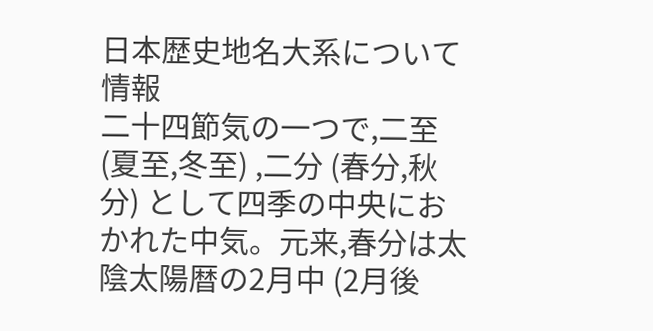日本歴史地名大系について 情報
二十四節気の一つで,二至 (夏至,冬至) ,二分 (春分,秋分) として四季の中央におかれた中気。元来,春分は太陰太陽暦の2月中 (2月後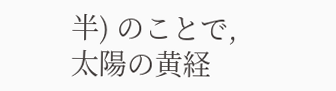半) のことで,太陽の黄経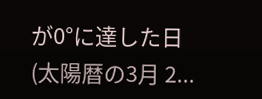が0°に達した日 (太陽暦の3月 2...